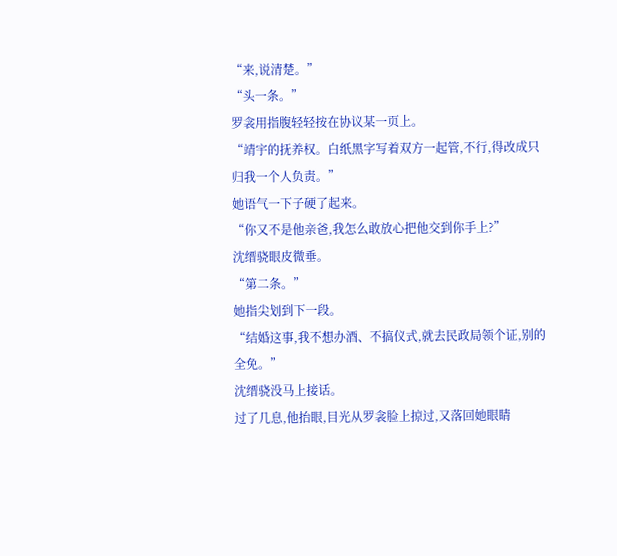“来,说清楚。”
“头一条。”
罗衾用指腹轻轻按在协议某一页上。
“靖宇的抚养权。白纸黑字写着双方一起管,不行,得改成只归我一个人负责。”
她语气一下子硬了起来。
“你又不是他亲爸,我怎么敢放心把他交到你手上?”
沈缙骁眼皮微垂。
“第二条。”
她指尖划到下一段。
“结婚这事,我不想办酒、不搞仪式,就去民政局领个证,别的全免。”
沈缙骁没马上接话。
过了几息,他抬眼,目光从罗衾脸上掠过,又落回她眼睛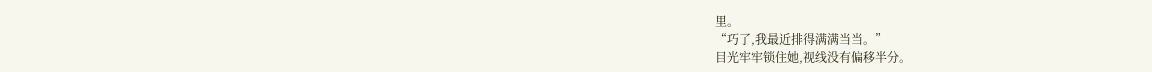里。
“巧了,我最近排得满满当当。”
目光牢牢锁住她,视线没有偏移半分。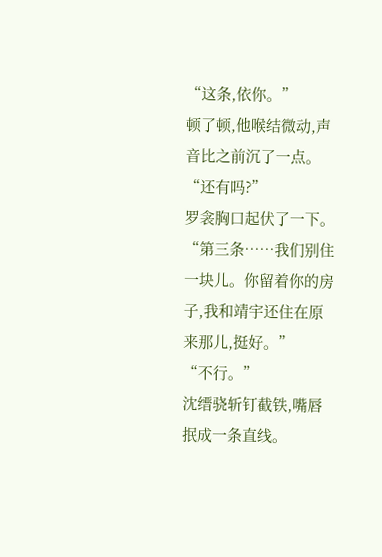“这条,依你。”
顿了顿,他喉结微动,声音比之前沉了一点。
“还有吗?”
罗衾胸口起伏了一下。
“第三条……我们别住一块儿。你留着你的房子,我和靖宇还住在原来那儿,挺好。”
“不行。”
沈缙骁斩钉截铁,嘴唇抿成一条直线。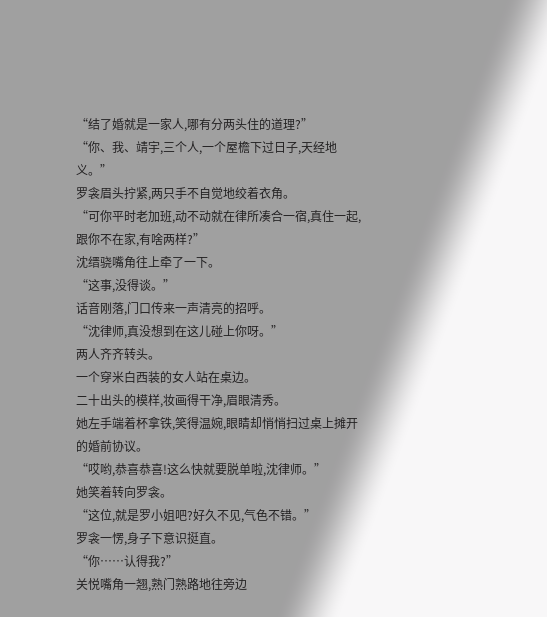“结了婚就是一家人,哪有分两头住的道理?”
“你、我、靖宇,三个人,一个屋檐下过日子,天经地义。”
罗衾眉头拧紧,两只手不自觉地绞着衣角。
“可你平时老加班,动不动就在律所凑合一宿,真住一起,跟你不在家,有啥两样?”
沈缙骁嘴角往上牵了一下。
“这事,没得谈。”
话音刚落,门口传来一声清亮的招呼。
“沈律师,真没想到在这儿碰上你呀。”
两人齐齐转头。
一个穿米白西装的女人站在桌边。
二十出头的模样,妆画得干净,眉眼清秀。
她左手端着杯拿铁,笑得温婉,眼睛却悄悄扫过桌上摊开的婚前协议。
“哎哟,恭喜恭喜!这么快就要脱单啦,沈律师。”
她笑着转向罗衾。
“这位,就是罗小姐吧?好久不见,气色不错。”
罗衾一愣,身子下意识挺直。
“你……认得我?”
关悦嘴角一翘,熟门熟路地往旁边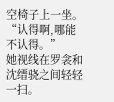空椅子上一坐。
“认得啊,哪能不认得。”
她视线在罗衾和沈缙骁之间轻轻一扫。